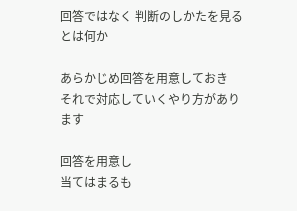回答ではなく 判断のしかたを見るとは何か

あらかじめ回答を用意しておき
それで対応していくやり方があります

回答を用意し
当てはまるも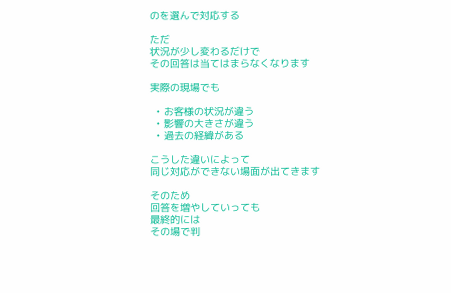のを選んで対応する

ただ
状況が少し変わるだけで
その回答は当てはまらなくなります

実際の現場でも

  • お客様の状況が違う
  • 影響の大きさが違う
  • 過去の経緯がある

こうした違いによって
同じ対応ができない場面が出てきます

そのため
回答を増やしていっても
最終的には
その場で判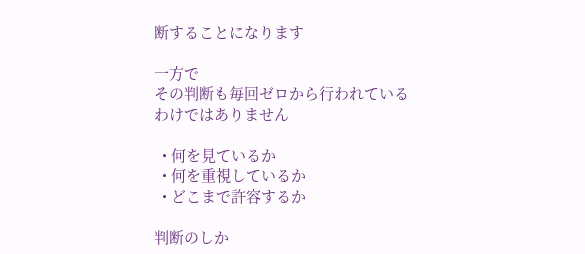断することになります

一方で
その判断も毎回ゼロから行われているわけではありません

  • 何を見ているか
  • 何を重視しているか
  • どこまで許容するか

判断のしか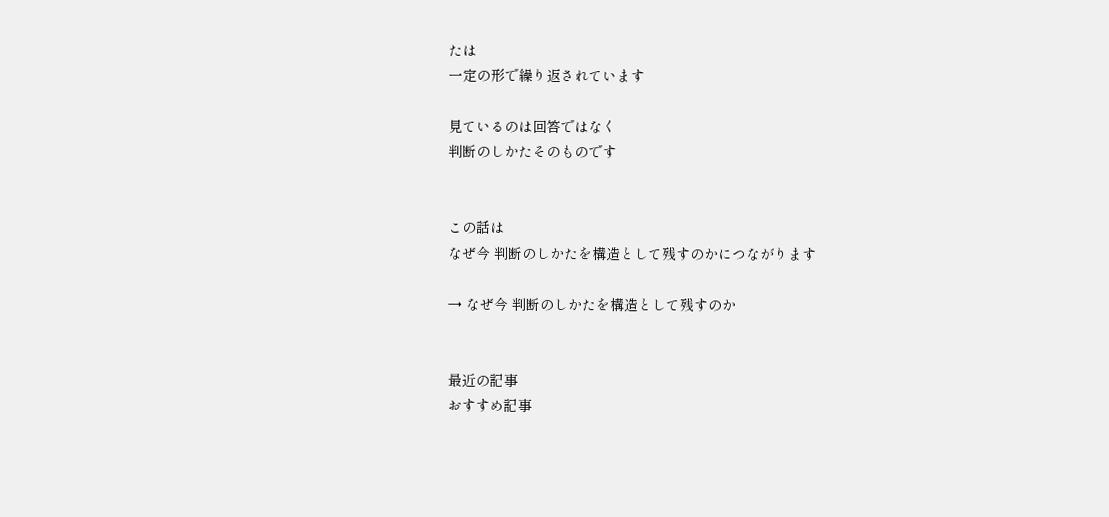たは
一定の形で繰り返されています

見ているのは回答ではなく
判断のしかたそのものです


この話は
なぜ今 判断のしかたを構造として残すのかにつながります

→ なぜ今 判断のしかたを構造として残すのか


最近の記事
おすすめ記事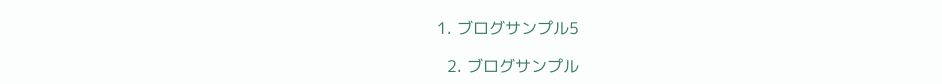1. ブログサンプル5

  2. ブログサンプル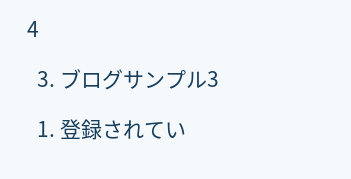4

  3. ブログサンプル3

  1. 登録されてい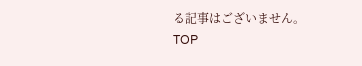る記事はございません。
TOP